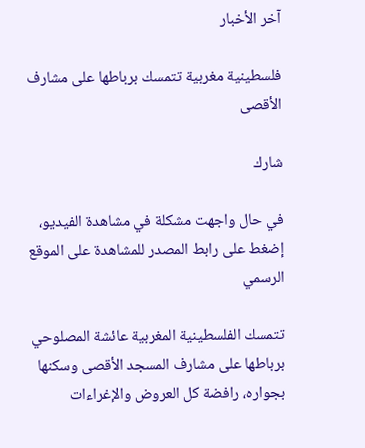آخر الأخبار

فلسطينية مغربية تتمسك برباطها على مشارف الأقصى

شارك

في حال واجهت مشكلة في مشاهدة الفيديو، إضغط على رابط المصدر للمشاهدة على الموقع الرسمي

تتمسك الفلسطينية المغربية عائشة المصلوحي برباطها على مشارف المسجد الأقصى وسكنها بجواره، رافضة كل العروض والإغراءات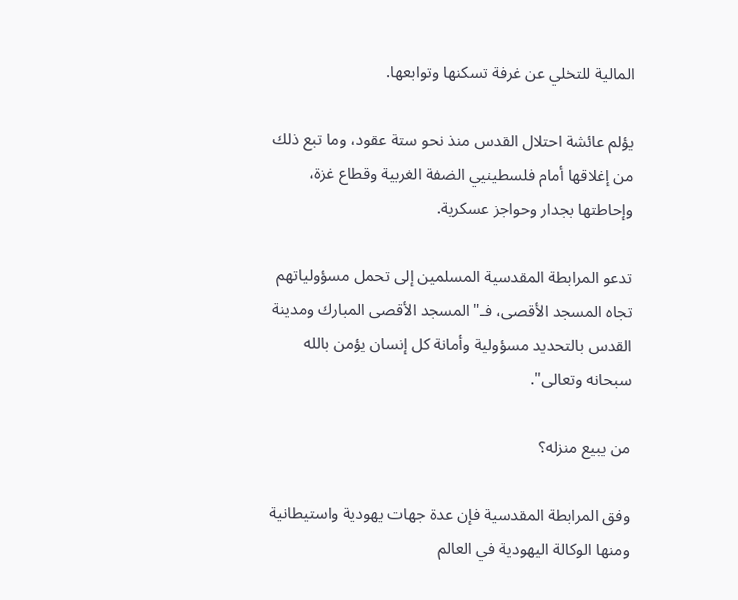المالية للتخلي عن غرفة تسكنها وتوابعها.

يؤلم عائشة احتلال القدس منذ نحو ستة عقود، وما تبع ذلك من إغلاقها أمام فلسطينيي الضفة الغربية وقطاع غزة، وإحاطتها بجدار وحواجز عسكرية.

تدعو المرابطة المقدسية المسلمين إلى تحمل مسؤولياتهم تجاه المسجد الأقصى، فـ"المسجد الأقصى المبارك ومدينة القدس بالتحديد مسؤولية وأمانة كل إنسان يؤمن بالله سبحانه وتعالى".

من يبيع منزله؟

وفق المرابطة المقدسية فإن عدة جهات يهودية واستيطانية ومنها الوكالة اليهودية في العالم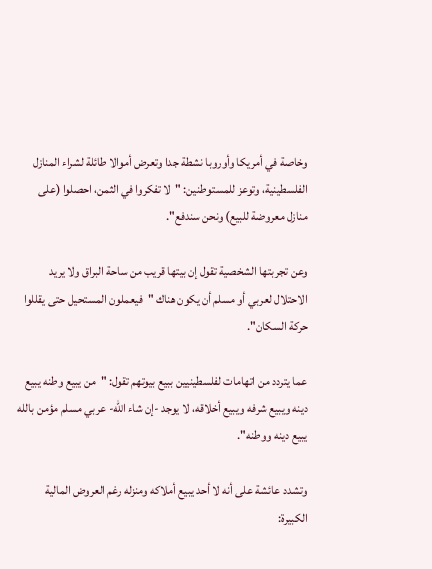وخاصة في أمريكا وأوروبا نشطة جدا وتعرض أموالا طائلة لشراء المنازل الفلسطينية، وتوعز للمستوطنين: "لا تفكروا في الثمن، احصلوا (على منازل معروضة للبيع) ونحن سندفع".

وعن تجربتها الشخصية تقول إن بيتها قريب من ساحة البراق ولا يريد الاحتلال لعربي أو مسلم أن يكون هناك "فيعملون المستحيل حتى يقللوا حركة السكان".

عما يتردد من اتهامات لفلسطينيين ببيع بيوتهم تقول: "من يبيع وطنه يبيع دينه ويبيع شرفه ويبيع أخلاقه، لا يوجد -إن شاء الله- عربي مسلم مؤمن بالله يبيع دينه ووطنه".

وتشدد عائشة على أنه لا أحد يبيع أملاكه ومنزله رغم العروض المالية الكبيرة: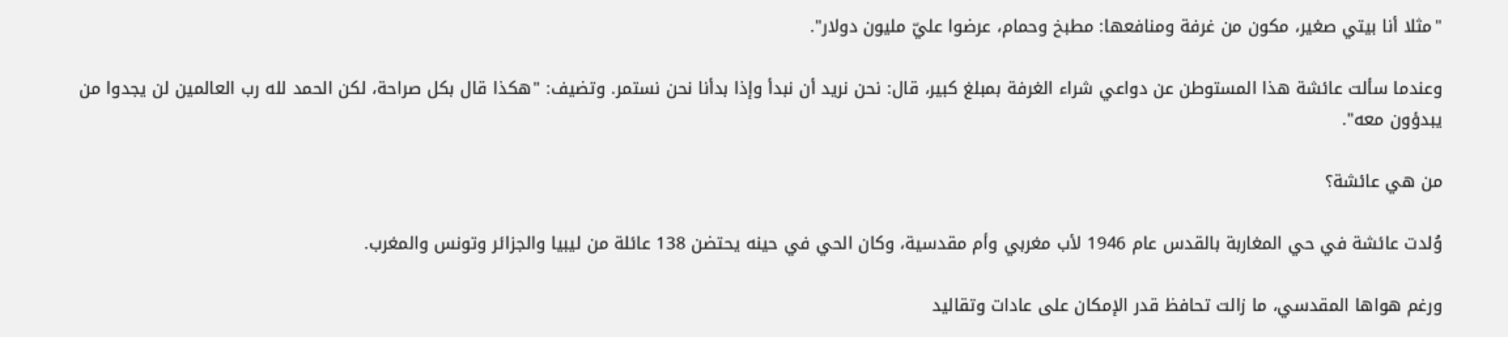"مثلا أنا بيتي صغير، مكون من غرفة ومنافعها: مطبخ وحمام، عرضوا عليّ مليون دولار".

وعندما سألت عائشة هذا المستوطن عن دواعي شراء الغرفة بمبلغ كبير، قال: نحن نريد أن نبدأ وإذا بدأنا نحن نستمر. وتضيف: "هكذا قال بكل صراحة، لكن الحمد لله رب العالمين لن يجدوا من يبدؤون معه".

من هي عائشة؟

وُلدت عائشة في حي المغاربة بالقدس عام 1946 لأب مغربي وأم مقدسية، وكان الحي في حينه يحتضن 138 عائلة من ليبيا والجزائر وتونس والمغرب.

ورغم هواها المقدسي، ما زالت تحافظ قدر الإمكان على عادات وتقاليد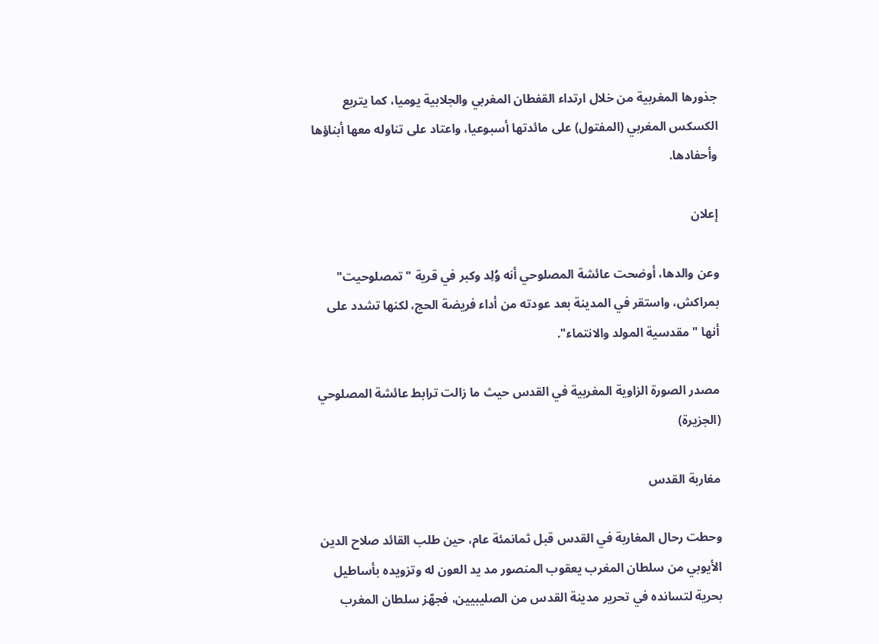جذورها المغربية من خلال ارتداء القفطان المغربي والجلابية يوميا، كما يتربع الكسكس المغربي (المفتول) على مائدتها أسبوعيا، واعتاد على تناوله معها أبناؤها وأحفادها.

إعلان

وعن والدها، أوضحت عائشة المصلوحي أنه وُلِد وكبر في قرية "تمصلوحيت" بمراكش، واستقر في المدينة بعد عودته من أداء فريضة الحج، لكنها تشدد على أنها "مقدسية المولد والانتماء".

مصدر الصورة الزاوية المغربية في القدس حيث ما زالت ترابط عائشة المصلوحي (الجزيرة)

مغاربة القدس

وحطت رحال المغاربة في القدس قبل ثمانمئة عام، حين طلب القائد صلاح الدين الأيوبي من سلطان المغرب يعقوب المنصور مد يد العون له وتزويده بأساطيل بحرية لتسانده في تحرير مدينة القدس من الصليبيين، فجهّز سلطان المغرب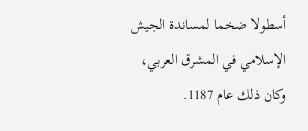أسطولا ضخما لمساندة الجيش الإسلامي في المشرق العربي، وكان ذلك عام 1187.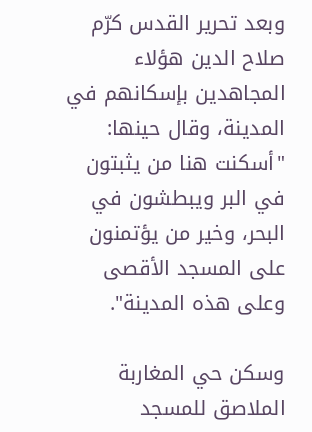وبعد تحرير القدس كرّم صلاح الدين هؤلاء المجاهدين بإسكانهم في المدينة، وقال حينها: "أسكنت هنا من يثبتون في البر ويبطشون في البحر، وخير من يؤتمنون على المسجد الأقصى وعلى هذه المدينة".

وسكن حي المغاربة الملاصق للمسجد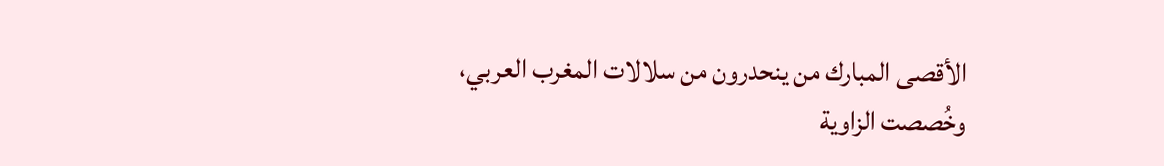الأقصى المبارك من ينحدرون من سلالات المغرب العربي، وخُصصت الزاوية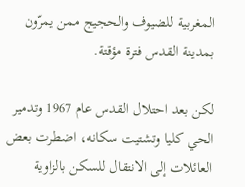المغربية للضيوف والحجيج ممن يمرّون بمدينة القدس فترة مؤقتة.

لكن بعد احتلال القدس عام 1967 وتدمير الحي كليا وتشتيت سكانه، اضطرت بعض العائلات إلى الانتقال للسكن بالزاوية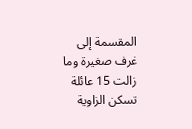المقسمة إلى غرف صغيرة وما زالت 15 عائلة تسكن الزاوية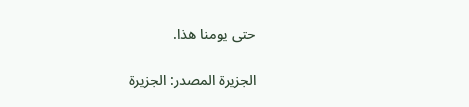حتى يومنا هذا.

الجزيرة المصدر: الجزيرة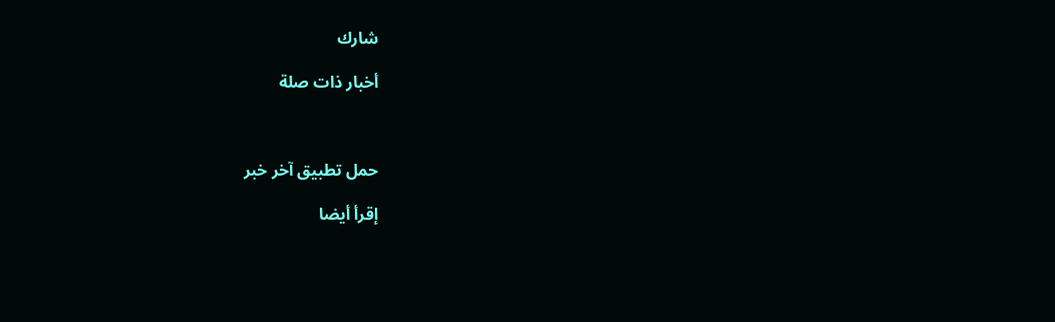شارك

أخبار ذات صلة



حمل تطبيق آخر خبر

إقرأ أيضا